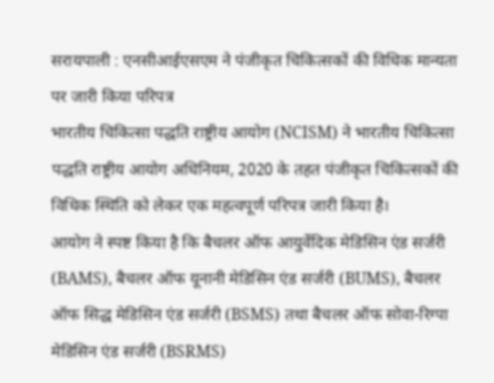सरायपाली : एनसीआईएसएम ने पंजीकृत चिकित्सकों की विधिक मान्यता पर जारी किया परिपत्र
भारतीय चिकित्सा पद्धति राष्ट्रीय आयोग (NCISM) ने भारतीय चिकित्सा पद्धति राष्ट्रीय आयोग अधिनियम, 2020 के तहत पंजीकृत चिकित्सकों की विधिक स्थिति को लेकर एक महत्वपूर्ण परिपत्र जारी किया है।
आयोग ने स्पष्ट किया है कि बैचलर ऑफ आयुर्वेदिक मेडिसिन एंड सर्जरी (BAMS), बैचलर ऑफ यूनानी मेडिसिन एंड सर्जरी (BUMS), बैचलर ऑफ सिद्ध मेडिसिन एंड सर्जरी (BSMS) तथा बैचलर ऑफ सोवा-रिग्पा मेडिसिन एंड सर्जरी (BSRMS)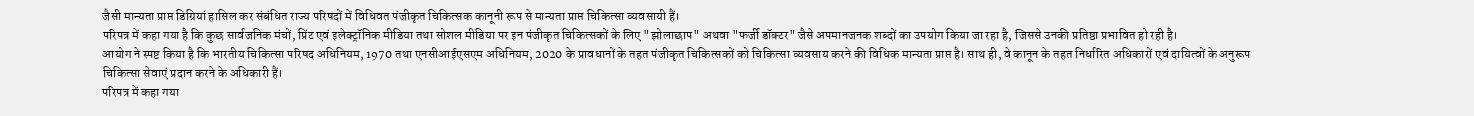जैसी मान्यता प्राप्त डिग्रियां हासिल कर संबंधित राज्य परिषदों में विधिवत पंजीकृत चिकित्सक कानूनी रूप से मान्यता प्राप्त चिकित्सा व्यवसायी हैं।
परिपत्र में कहा गया है कि कुछ सार्वजनिक मंचों, प्रिंट एवं इलेक्ट्रॉनिक मीडिया तथा सोशल मीडिया पर इन पंजीकृत चिकित्सकों के लिए "झोलाछाप" अथवा "फर्जी डॉक्टर" जैसे अपमानजनक शब्दों का उपयोग किया जा रहा है, जिससे उनकी प्रतिष्ठा प्रभावित हो रही है।
आयोग ने स्पष्ट किया है कि भारतीय चिकित्सा परिषद अधिनियम, 1970 तथा एनसीआईएसएम अधिनियम, 2020 के प्रावधानों के तहत पंजीकृत चिकित्सकों को चिकित्सा व्यवसाय करने की विधिक मान्यता प्राप्त है। साथ ही, वे कानून के तहत निर्धारित अधिकारों एवं दायित्वों के अनुरूप चिकित्सा सेवाएं प्रदान करने के अधिकारी हैं।
परिपत्र में कहा गया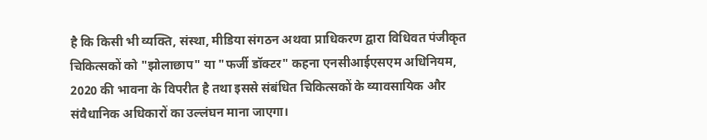है कि किसी भी व्यक्ति, संस्था, मीडिया संगठन अथवा प्राधिकरण द्वारा विधिवत पंजीकृत चिकित्सकों को "झोलाछाप" या "फर्जी डॉक्टर" कहना एनसीआईएसएम अधिनियम, 2020 की भावना के विपरीत है तथा इससे संबंधित चिकित्सकों के व्यावसायिक और संवैधानिक अधिकारों का उल्लंघन माना जाएगा।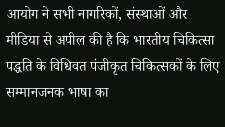आयोग ने सभी नागरिकों, संस्थाओं और मीडिया से अपील की है कि भारतीय चिकित्सा पद्धति के विधिवत पंजीकृत चिकित्सकों के लिए सम्मानजनक भाषा का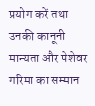प्रयोग करें तथा उनकी कानूनी मान्यता और पेशेवर गरिमा का सम्मान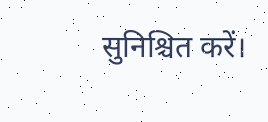सुनिश्चित करें।